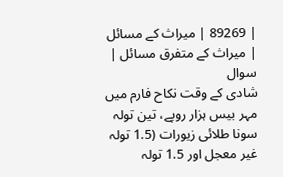| 89269 | میراث کے مسائل | میراث کے متفرق مسائل |
سوال
شادی کے وقت نکاح فارم میں مہر بیس ہزار روپے، تین تولہ سونا طلائی زیورات (1.5 تولہ غیر معجل اور 1.5 تولہ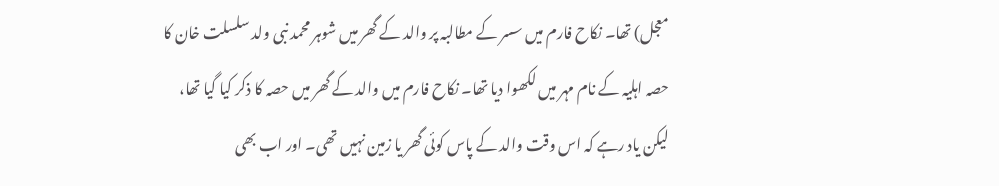معجل) تھا۔ نکاح فارم میں سسر کے مطالبہ پر والد کے گھر میں شوہر محمد نبی ولد سلسلت خان کا حصہ اہلیہ کے نام مہر میں لکھوا دیا تھا۔ نکاح فارم میں والد کے گھر میں حصہ کا ذکر کیا گیا تھا، لیکن یاد رہے کہ اس وقت والد کے پاس کوئی گھر یا زمین نہیں تھی۔ اور اب بھی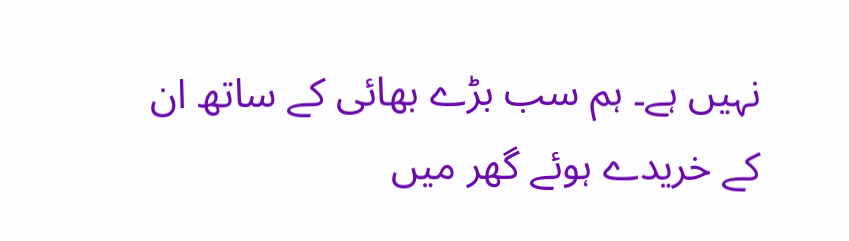نہیں ہے۔ ہم سب بڑے بھائی کے ساتھ ان کے خریدے ہوئے گھر میں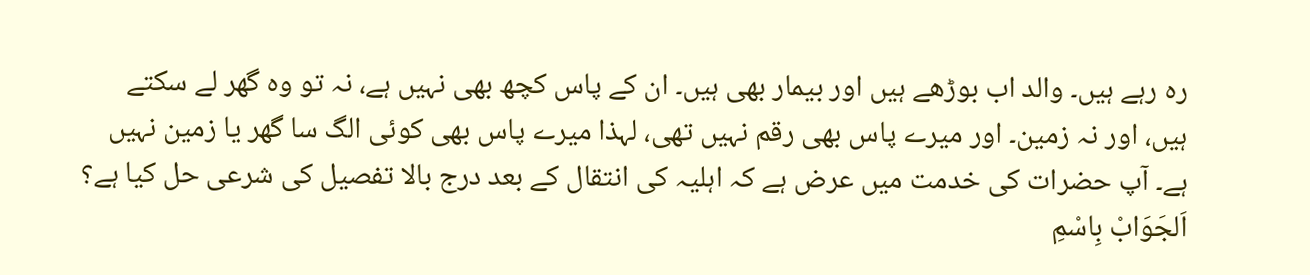رہ رہے ہیں۔ والد اب بوڑھے ہیں اور بیمار بھی ہیں۔ ان کے پاس کچھ بھی نہیں ہے، نہ تو وہ گھر لے سکتے ہیں، اور نہ زمین۔ اور میرے پاس بھی رقم نہیں تھی، لہذا میرے پاس بھی کوئی الگ سا گھر یا زمین نہیں ہے۔ آپ حضرات کی خدمت میں عرض ہے کہ اہلیہ کی انتقال کے بعد درج بالا تفصیل کی شرعی حل کیا ہے؟
اَلجَوَابْ بِاسْمِ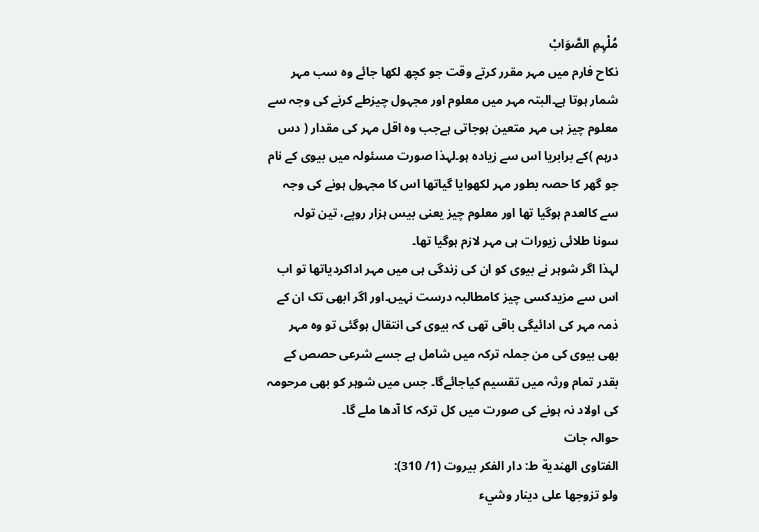مُلْہِمِ الصَّوَابْ
نکاح فارم میں مہر مقرر کرتے وقت جو کچھ لکھا جائے وہ سب مہر شمار ہوتا ہے۔البتہ مہر میں معلوم اور مجہول چیزطے کرنے کی وجہ سے معلوم چیز ہی مہر متعین ہوجاتی ہےجب وہ اقل مہر کی مقدار ( دس درہم )کے برابریا اس سے زیادہ ہو۔لہذا صورت مسئولہ میں بیوی کے نام جو گھر کا حصہ بطور مہر لکھوایا گیاتھا اس کا مجہول ہونے کی وجہ سے کالعدم ہوگیا تھا اور معلوم چیز یعنی بیس ہزار روپے، تین تولہ سونا طلائی زیورات ہی مہر لازم ہوگیا تھا۔
لہذا اگر شوہر نے بیوی کو ان کی زندگی ہی میں مہر اداکردیاتھا تو اب اس سے مزیدکسی چیز کامطالبہ درست نہیں۔اور اگر ابھی تک ان کے ذمہ مہر کی ادائیگی باقی تھی کہ بیوی کی انتقال ہوگئی تو وہ مہر بھی بیوی کی من جملہ ترکہ میں شامل ہے جسے شرعی حصص کے بقدر تمام ورثہ میں تقسیم کیاجائےگا۔ جس میں شوہر کو بھی مرحومہ کی اولاد نہ ہونے کی صورت میں کل ترکہ کا آدھا ملے گا۔
حوالہ جات
الفتاوى الهندية ط: دار الفكر بيروت (1/ 310):
ولو تزوجها على دينار وشيء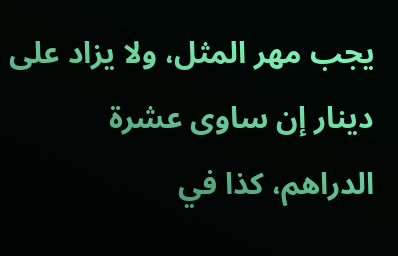يجب مهر المثل، ولا يزاد على دينار إن ساوى عشرة الدراهم، كذا في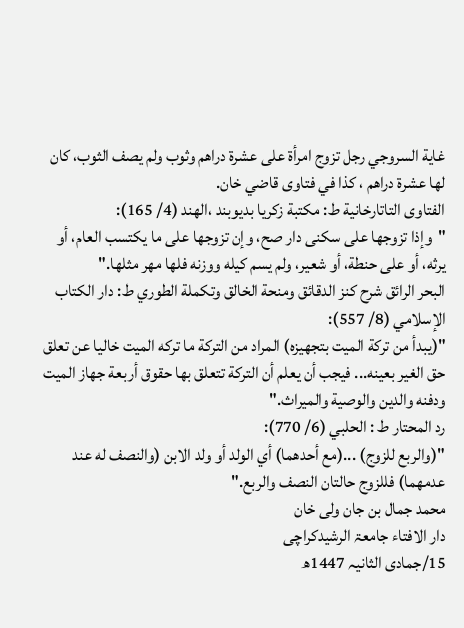غاية السروجي رجل تزوج امرأة على عشرة دراهم وثوب ولم يصف الثوب، كان لها عشرة دراهم ، كذا في فتاوى قاضي خان.
الفتاوى التاتارخانية ط: مكتبة زكريا بديوبند ،الهند (4/ 165):
"وإذا تزوجها على سكنى دار صح، وإن تزوجها على ما يكتسب العام، أو يرثه، أو على حنطة، أو شعير، ولم يسم كيله ووزنه فلها مهر مثلها."
البحر الرائق شرح كنز الدقائق ومنحة الخالق وتكملة الطوري ط: دار الكتاب الإسلامي (8/ 557):
"(يبدأ من تركة الميت بتجهيزه) المراد من التركة ما تركه الميت خاليا عن تعلق حق الغير بعينه... فيجب أن يعلم أن التركة تتعلق بها حقوق أربعة جهاز الميت ودفنه والدين والوصية والميراث."
رد المحتار ط : الحلبي (6/ 770):
"(والربع للزوج) ...(مع أحدهما) أي الولد أو ولد الابن (والنصف له عند عدمهما) فللزوج حالتان النصف والربع."
محمد جمال بن جان ولی خان
دار الافتاء جامعۃ الرشیدکراچی
15/جمادی الثانیہ 1447ھ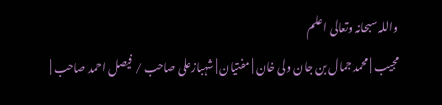واللہ سبحانہ وتعالی اعلم
مجیب | محمد جمال بن جان ولی خان | مفتیان | شہبازعلی صاحب / فیصل احمد صاحب |